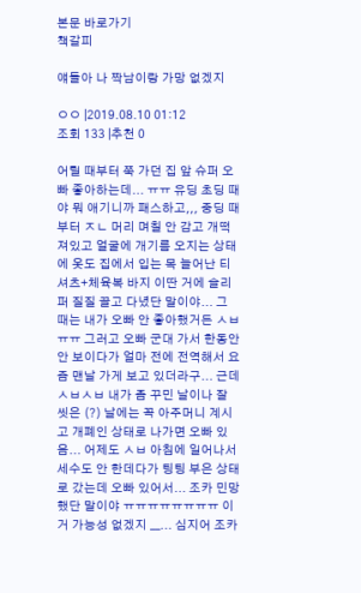본문 바로가기
책갈피

얘들아 나 짝남이랑 가망 없겠지

ㅇㅇ |2019.08.10 01:12
조회 133 |추천 0

어릴 때부터 쭉 가던 집 앞 슈퍼 오빠 좋아하는데... ㅠㅠ 유딩 초딩 때야 뭐 애기니까 패스하고,,, 중딩 때부터 ㅈㄴ 머리 며칠 안 감고 개떡져있고 얼굴에 개기름 오지는 상태에 옷도 집에서 입는 목 늘어난 티셔츠+체육복 바지 이딴 거에 슬리퍼 질질 끌고 다녔단 말이야... 그 때는 내가 오빠 안 좋아했거든 ㅅㅂ ㅠㅠ 그러고 오빠 군대 가서 한동안 안 보이다가 얼마 전에 전역해서 요즘 맨날 가게 보고 있더라구... 근데 ㅅㅂㅅㅂ 내가 좀 꾸민 날이나 잘 씻은 (?) 날에는 꼭 아주머니 계시고 개폐인 상태로 나가면 오빠 있음... 어제도 ㅅㅂ 아침에 일어나서 세수도 안 한데다가 팅팅 부은 상태로 갔는데 오빠 있어서... 조카 민망했단 말이야 ㅠㅠㅠㅠㅠㅠㅠㅠ 이거 가능성 없겠지 __... 심지어 조카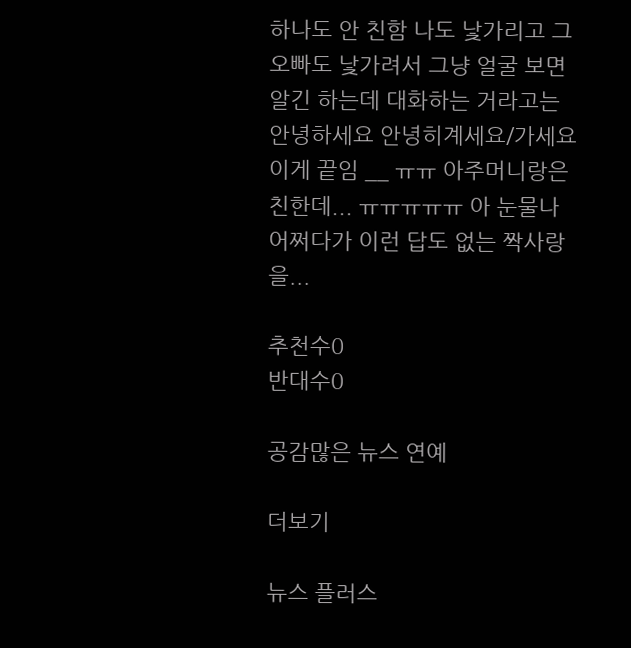하나도 안 친함 나도 낯가리고 그 오빠도 낯가려서 그냥 얼굴 보면 알긴 하는데 대화하는 거라고는 안녕하세요 안녕히계세요/가세요 이게 끝임 __ ㅠㅠ 아주머니랑은 친한데... ㅠㅠㅠㅠㅠ 아 눈물나 어쩌다가 이런 답도 없는 짝사랑을...

추천수0
반대수0

공감많은 뉴스 연예

더보기

뉴스 플러스